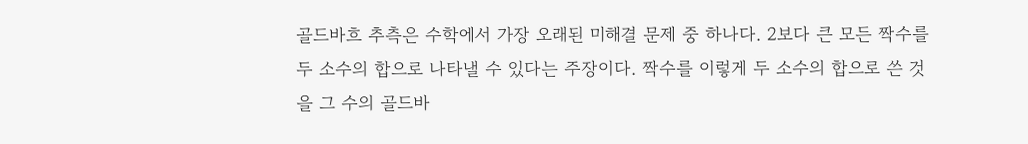골드바흐 추측은 수학에서 가장 오래된 미해결 문제 중 하나다. 2보다 큰 모든 짝수를 두 소수의 합으로 나타낼 수 있다는 주장이다. 짝수를 이렇게 두 소수의 합으로 쓴 것을 그 수의 골드바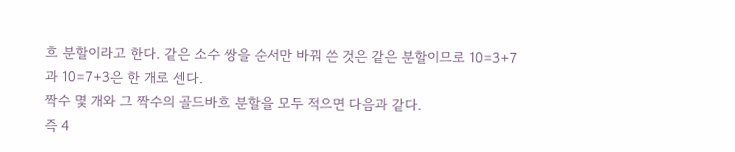흐 분할이라고 한다. 같은 소수 쌍을 순서만 바꿔 쓴 것은 같은 분할이므로 10=3+7과 10=7+3은 한 개로 센다.
짝수 몇 개와 그 짝수의 골드바흐 분할을 모두 적으면 다음과 같다.
즉 4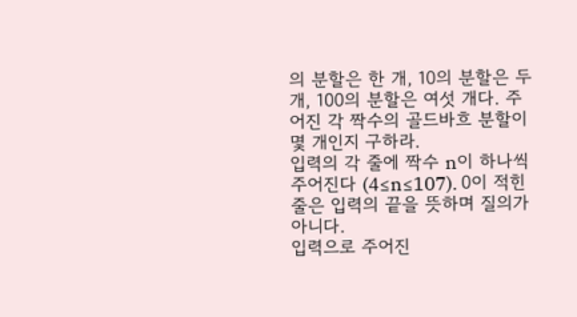의 분할은 한 개, 10의 분할은 두 개, 100의 분할은 여섯 개다. 주어진 각 짝수의 골드바흐 분할이 몇 개인지 구하라.
입력의 각 줄에 짝수 n이 하나씩 주어진다 (4≤n≤107). 0이 적힌 줄은 입력의 끝을 뜻하며 질의가 아니다.
입력으로 주어진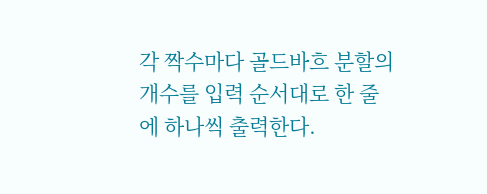각 짝수마다 골드바흐 분할의 개수를 입력 순서대로 한 줄에 하나씩 출력한다.